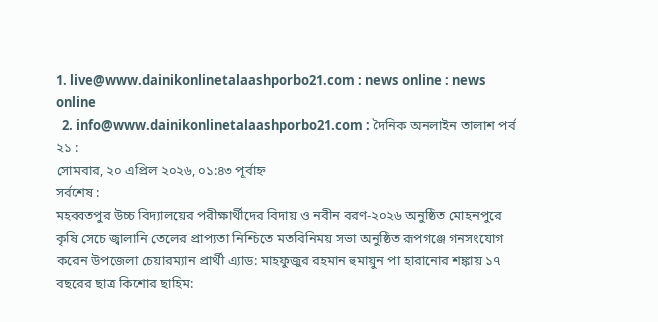1. live@www.dainikonlinetalaashporbo21.com : news online : news online
  2. info@www.dainikonlinetalaashporbo21.com : দৈনিক অনলাইন তালাশ পর্ব ২১ :
সোমবার, ২০ এপ্রিল ২০২৬, ০১:৪৩ পূর্বাহ্ন
সর্বশেষ :
মহব্বতপুর উচ্চ বিদ্যালয়ের পরীক্ষার্থীদের বিদায় ও নবীন বরণ-২০২৬ অনুষ্ঠিত মোহনপুরে কৃষি সেচে জ্বালানি তেলের প্রাপ্যতা নিশ্চিতে মতবিনিময় সভা অনুষ্ঠিত রূপগঞ্জে গনসংযোগ করেন উপজেলা চেয়ারম্যান প্রার্থী এ্যাড: মাহফুজুর রহমান হুমায়ুন পা হারানোর শঙ্কায় ১৭ বছরের ছাত্র কিশোর ছাহিম: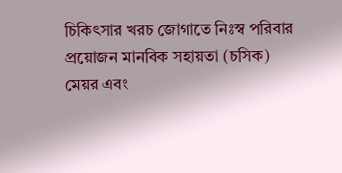চিকিৎসার খরচ জোগাতে নিঃস্ব পরিবার প্রয়োজন মানবিক সহায়তা (চসিক) মেয়র এবং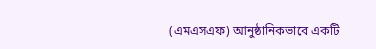(এমএসএফ) আনুষ্ঠানিকভাবে একটি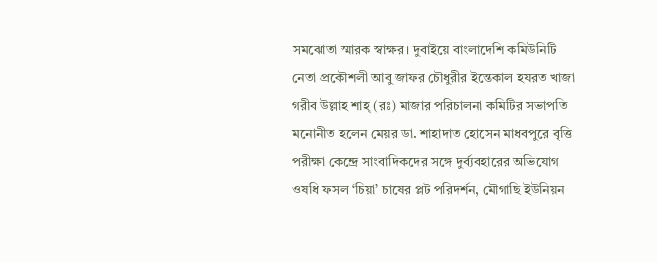সমঝোতা স্মারক স্বাক্ষর। দুবাইয়ে বাংলাদেশি কমিউনিটি নেতা প্রকৌশলী আবু জাফর চৌধুরীর ইন্তেকাল হযরত খাজা গরীব উল্লাহ শাহ্ (রঃ) মাজার পরিচালনা কমিটির সভাপতি মনোনীত হলেন মেয়র ডা. শাহাদাত হোসেন মাধবপুরে বৃত্তি পরীক্ষা কেন্দ্রে সাংবাদিকদের সঙ্গে দুর্ব্যবহারের অভিযোগ ওষধি ফসল ‘চিয়া’ চাষের প্লট পরিদর্শন, মৌগাছি ইউনিয়ন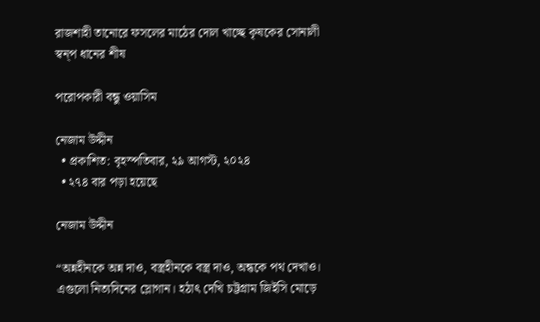রাজশাহী তানোরে ফসলের মাঠের দোল খাচ্ছে কৃষকের সোনালী স্বন্প ধানের শীষ

পরোপকারী বন্ধু ওয়াসিম

নেজাম উদ্দীন
  • প্রকাশিত: বৃহস্পতিবার, ২৯ আগস্ট, ২০২৪
  • ২৭৪ বার পড়া হয়েছে

নেজাম উদ্দীন

“অন্নহীনকে অন্ন দাও, বস্ত্রহীনকে বস্ত্র দাও, অন্ধকে পথ দেখাও। এগুলো নিত্যদিনের স্লোগান। হঠাৎ দেখি চট্টগ্রাম জিইসি মোড়ে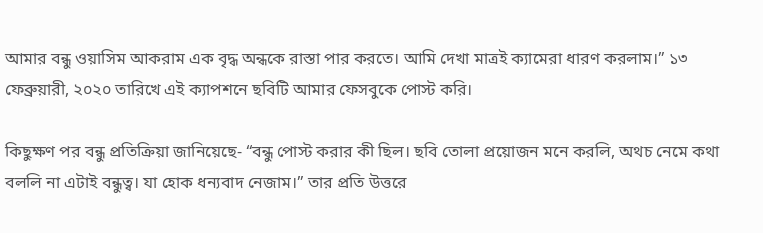আমার বন্ধু ওয়াসিম আকরাম এক বৃদ্ধ অন্ধকে রাস্তা পার করতে। আমি দেখা মাত্রই ক্যামেরা ধারণ করলাম।” ১৩ ফেব্রুয়ারী, ২০২০ তারিখে এই ক্যাপশনে ছবিটি আমার ফেসবুকে পোস্ট করি।

কিছুক্ষণ পর বন্ধু প্রতিক্রিয়া জানিয়েছে- “বন্ধু পোস্ট করার কী ছিল। ছবি তোলা প্রয়োজন মনে করলি, অথচ নেমে কথা বললি না এটাই বন্ধুত্ব। যা হোক ধন্যবাদ নেজাম।” তার প্রতি উত্তরে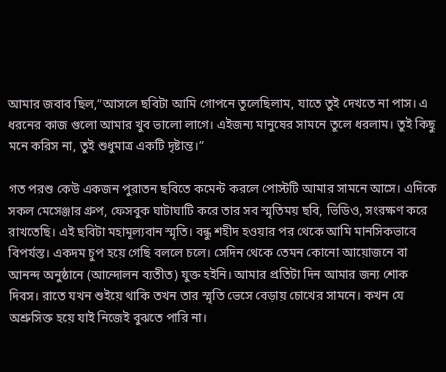আমার জবাব ছিল,”আসলে ছবিটা আমি গোপনে তুলেছিলাম, যাতে তুই দেখতে না পাস। এ ধরনের কাজ গুলো আমার খুব ভালো লাগে। এইজন্য মানুষের সামনে তুলে ধরলাম। তুই কিছু মনে করিস না, তুই শুধুমাত্র একটি দৃষ্টান্ত।”

গত পরশু কেউ একজন পুরাতন ছবিতে কমেন্ট করলে পোস্টটি আমার সামনে আসে। এদিকে সকল মেসেঞ্জার গ্রুপ, ফেসবুক ঘাটাঘাটি করে তার সব স্মৃতিময় ছবি, ভিডিও, সংরক্ষণ করে রাখতেছি। এই ছবিটা মহামূল্যবান স্মৃতি। বন্ধু শহীদ হওয়ার পর থেকে আমি মানসিকভাবে বিপর্যস্ত। একদম চুপ হয়ে গেছি বললে চলে। সেদিন থেকে তেমন কোনো আয়োজনে বা আনন্দ অনুষ্ঠানে (আন্দোলন ব্যতীত) যুক্ত হইনি। আমার প্রতিটা দিন আমার জন্য শোক দিবস। রাতে যখন শুইয়ে থাকি তখন তার স্মৃতি ভেসে বেড়ায় চোখের সামনে। কখন যে অশ্রুসিক্ত হয়ে যাই নিজেই বুঝতে পারি না।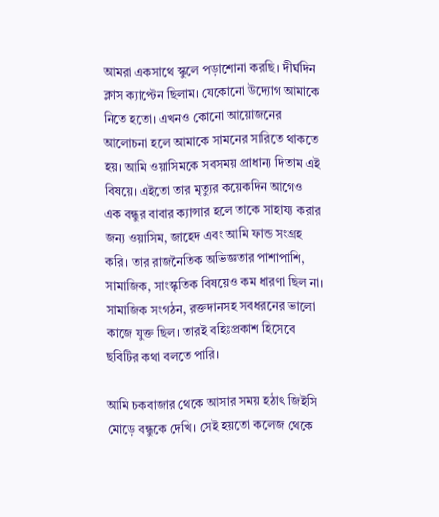আমরা একসাথে স্কুলে পড়াশোনা করছি। দীর্ঘদিন ক্লাস ক্যাপ্টেন ছিলাম। যেকোনো উদ্যোগ আমাকে নিতে হতো। এখনও কোনো আয়োজনের আলোচনা হলে আমাকে সামনের সারিতে থাকতে হয়। আমি ওয়াসিমকে সবসময় প্রাধান্য দিতাম এই বিষয়ে। এইতো তার মৃত্যুর কয়েকদিন আগেও এক বন্ধুর বাবার ক্যান্সার হলে তাকে সাহায্য করার জন্য ওয়াসিম, জাহেদ এবং আমি ফান্ড সংগ্রহ করি। তার রাজনৈতিক অভিজ্ঞতার পাশাপাশি, সামাজিক, সাংস্কৃতিক বিষয়েও কম ধারণা ছিল না। সামাজিক সংগঠন, রক্তদানসহ সবধরনের ভালো কাজে যুক্ত ছিল। তারই বহিঃপ্রকাশ হিসেবে ছবিটির কথা বলতে পারি।

আমি চকবাজার থেকে আসার সময় হঠাৎ জিইসি মোড়ে বন্ধুকে দেখি। সেই হয়তো কলেজ থেকে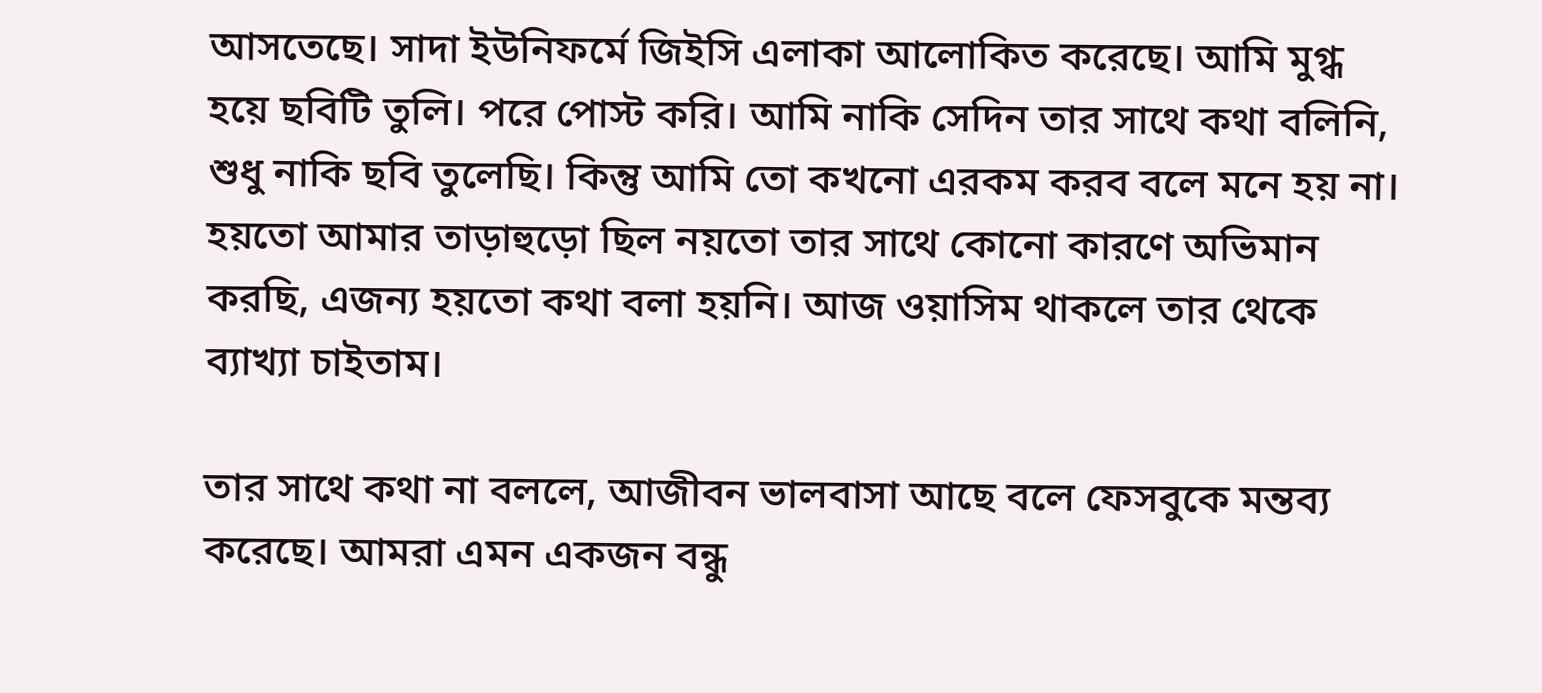আসতেছে। সাদা ইউনিফর্মে জিইসি এলাকা আলোকিত করেছে। আমি মুগ্ধ হয়ে ছবিটি তুলি। পরে পোস্ট করি। আমি নাকি সেদিন তার সাথে কথা বলিনি, শুধু নাকি ছবি তুলেছি। কিন্তু আমি তো কখনো এরকম করব বলে মনে হয় না। হয়তো আমার তাড়াহুড়ো ছিল নয়তো তার সাথে কোনো কারণে অভিমান করছি, এজন্য হয়তো কথা বলা হয়নি। আজ ওয়াসিম থাকলে তার থেকে ব্যাখ্যা চাইতাম।

তার সাথে কথা না বললে, আজীবন ভালবাসা আছে বলে ফেসবুকে মন্তব্য করেছে। আমরা এমন একজন বন্ধু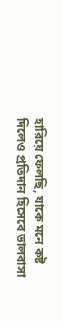হারিয়ে ফেলছি, যাকে মনে কষ্ট দিলেও প্রতিদান হিসেবে ভালবাসা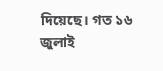দিয়েছে। গত ১৬ জুলাই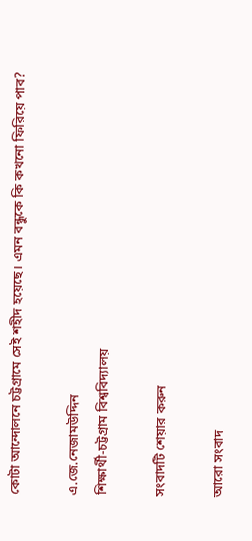কোটা আন্দোলনে চট্টগ্রামে সেই শহীদ হয়েছে। এমন বন্ধুকে কি কখনো ফিরিয়ে পাব?

এ.জে.নেজামউদ্দিন
শিক্ষার্থী-চট্টগ্রাম বিশ্ববিদ্যালয়

সংবাদটি শেয়ার করুন

আরো সংবাদ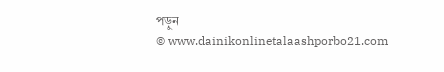পড়ুন
© www.dainikonlinetalaashporbo21.com